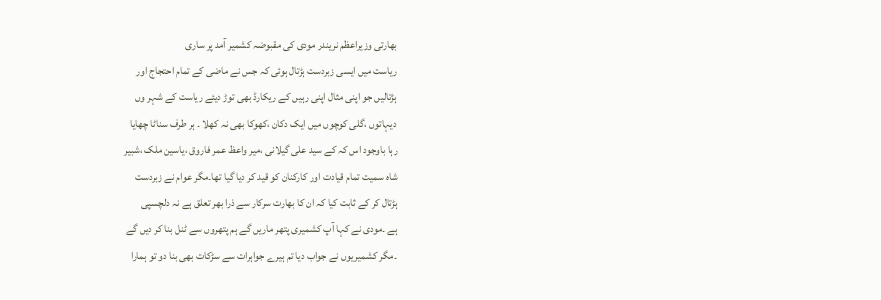بھارتی وزیراعظم نریندر مودی کی مقبوضہ کشمیر آمد پر ساری
ریاست میں ایسی زبردست ہڑتال ہوئی کہ جس نے ماضی کے تمام احتجاج اور
ہڑتالیں جو اپنی مثال اپنی رہیں کے ریکارڈ بھی توڑ دیئے ریاست کے شہر وں
دیہاتوں ،گلی کوچوں میں ایک دکان ،کھوکا بھی نہ کھلا ۔ ہر طرف سناٹا چھایا
رہا باوجود اس کہ کے سید علی گیلانی ،میر واعظ عمر فاروق ،یاسین ملک ،شبیر
شاہ سمیت تمام قیادت اور کارکنان کو قید کر دیا گیا تھا۔مگر عوام نے زبردست
ہڑتال کر کے ثابت کیا کہ ان کا بھارت سرکار سے ذرا بھر تعلق ہے نہ دلچسپی
ہے ۔مودی نے کہا آپ کشمیری پتھر ماریں گے ہم پتھروں سے ٹنل بنا کر دیں گے
۔مگر کشمیریوں نے جواب دیا تم ہیرے جواہرات سے سڑکات بھی بنا دو تو ہمارا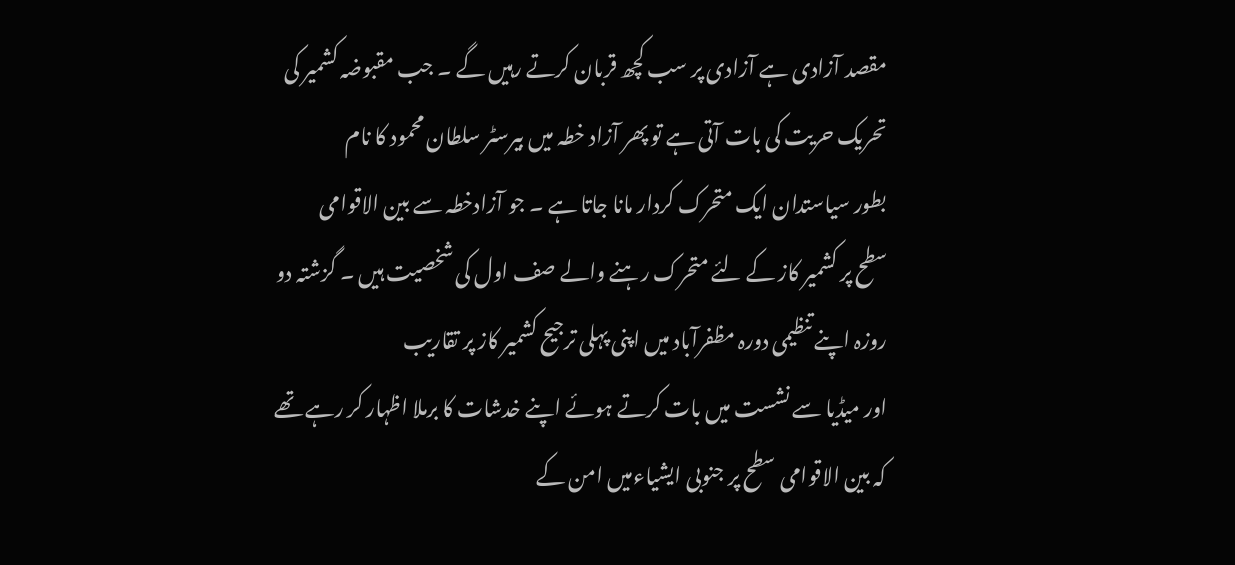مقصد آزادی ہے آزادی پر سب کچھ قربان کرتے رہیں گے ۔ جب مقبوضہ کشمیر کی
تحریک حریت کی بات آتی ہے تو پھر آزاد خطہ میں بیرسٹر سلطان محمود کا نام
بطور سیاستدان ایک متحرک کردار مانا جاتا ہے ۔ جو آزادخطہ سے بین الاقوامی
سطح پر کشمیر کاز کے لئے متحرک رہنے والے صف اول کی شخصیت ہیں ۔ گزشتہ دو
روزہ اپنے تنظیمی دورہ مظفرآباد میں اپنی پہلی ترجیح کشمیر کاز پر تقاریب
اور میڈیا سے نشست میں بات کرتے ہوئے اپنے خدشات کا برملا اظہار کر رہے تھے
کہ بین الاقوامی سطح پر جنوبی ایشیاءمیں امن کے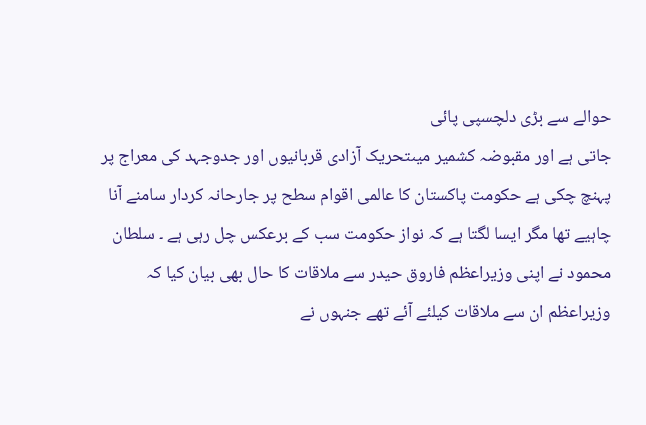حوالے سے بڑی دلچسپی پائی
جاتی ہے اور مقبوضہ کشمیر میںتحریک آزادی قربانیوں اور جدوجہد کی معراج پر
پہنچ چکی ہے حکومت پاکستان کا عالمی اقوام سطح پر جارحانہ کردار سامنے آنا
چاہیے تھا مگر ایسا لگتا ہے کہ نواز حکومت سب کے برعکس چل رہی ہے ۔ سلطان
محمود نے اپنی وزیراعظم فاروق حیدر سے ملاقات کا حال بھی بیان کیا کہ
وزیراعظم ان سے ملاقات کیلئے آئے تھے جنہوں نے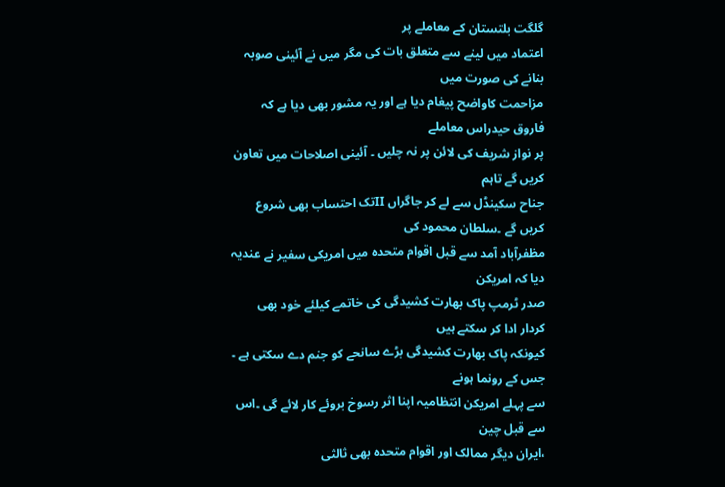گلگت بلتستان کے معاملے پر
اعتماد میں لینے سے متعلق بات کی مگر میں نے آئینی صوبہ بنانے کی صورت میں
مزاحمت کاواضح پیغام دیا ہے اور یہ مشور بھی دیا ہے کہ فاروق حیدراس معاملے
پر نواز شریف کی لائن پر نہ چلیں ۔ آئینی اصلاحات میں تعاون کریں گے تاہم
جناح سکینڈل سے لے کر جاگراں IIتک احتساب بھی شروع کریں گے ۔سلطان محمود کی
مظفرآباد آمد سے قبل اقوام متحدہ میں امریکی سفیر نے عندیہ دیا کہ امریکن
صدر ٹرمپ پاک بھارت کشیدگی کی خاتمے کیلئے خود بھی کردار ادا کر سکتے ہیں
کیونکہ پاک بھارت کشیدگی بڑے سانحے کو جنم دے سکتی ہے ۔ جس کے رونما ہونے
سے پہلے امریکن انتظامیہ اپنا اثر رسوخ بروئے کار لائے گی ۔اس سے قبل چین
،ایران دیگر ممالک اور اقوام متحدہ بھی ثالثی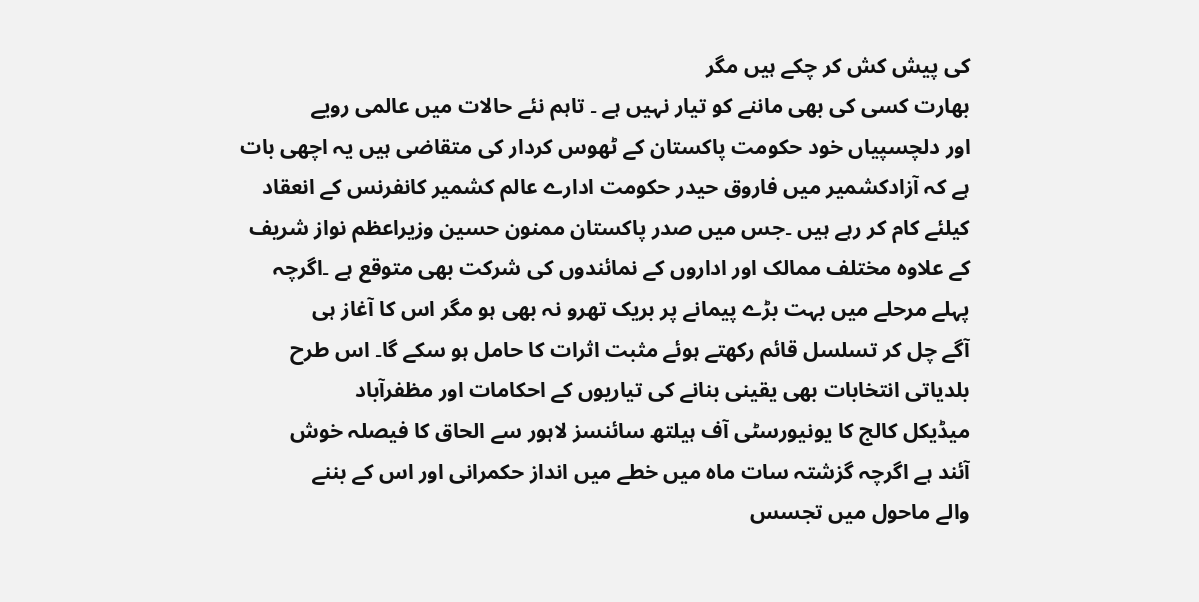کی پیش کش کر چکے ہیں مگر
بھارت کسی کی بھی ماننے کو تیار نہیں ہے ۔ تاہم نئے حالات میں عالمی رویے
اور دلچسپیاں خود حکومت پاکستان کے ٹھوس کردار کی متقاضی ہیں یہ اچھی بات
ہے کہ آزادکشمیر میں فاروق حیدر حکومت ادارے عالم کشمیر کانفرنس کے انعقاد
کیلئے کام کر رہے ہیں ۔جس میں صدر پاکستان ممنون حسین وزیراعظم نواز شریف
کے علاوہ مختلف ممالک اور اداروں کے نمائندوں کی شرکت بھی متوقع ہے ۔اگرچہ
پہلے مرحلے میں بہت بڑے پیمانے پر بریک تھرو نہ بھی ہو مگر اس کا آغاز ہی
آگے چل کر تسلسل قائم رکھتے ہوئے مثبت اثرات کا حامل ہو سکے گا۔ اس طرح
بلدیاتی انتخابات بھی یقینی بنانے کی تیاریوں کے احکامات اور مظفرآباد
میڈیکل کالج کا یونیورسٹی آف ہیلتھ سائنسز لاہور سے الحاق کا فیصلہ خوش
آئند ہے اگرچہ گزشتہ سات ماہ میں خطے میں انداز حکمرانی اور اس کے بننے
والے ماحول میں تجسس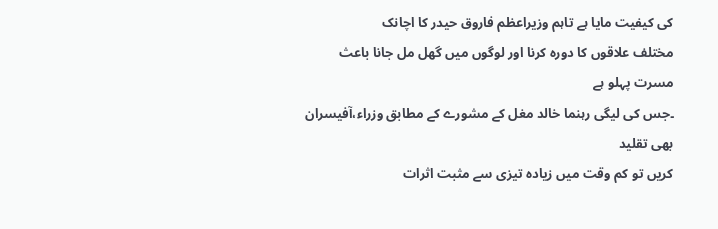کی کیفیت مایا ہے تاہم وزیراعظم فاروق حیدر کا اچانک
مختلف علاقوں کا دورہ کرنا اور لوگوں میں گھل مل جانا باعث مسرت پہلو ہے
۔جس کی لیگی رہنما خالد مغل کے مشورے کے مطابق وزراء،آفیسران بھی تقلید
کریں تو کم وقت میں زیادہ تیزی سے مثبت اثرات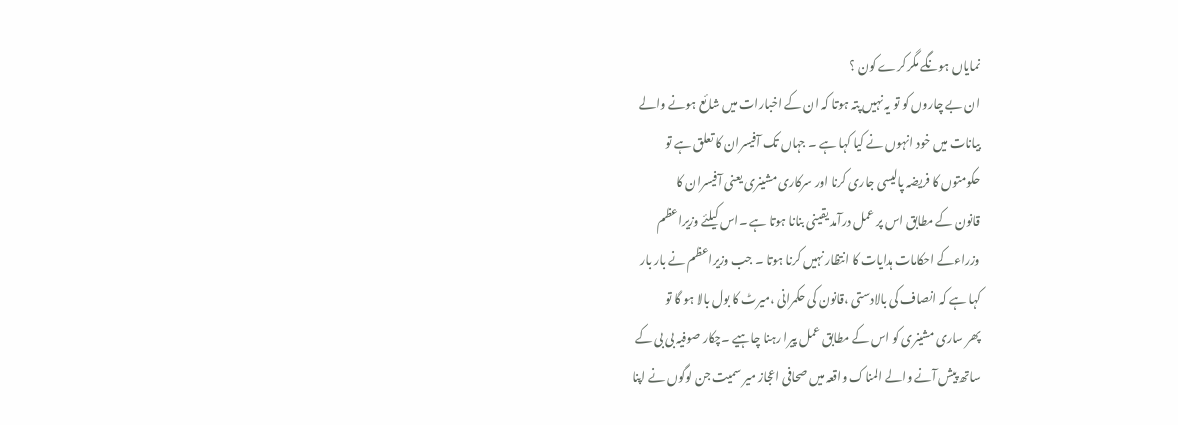نمایاں ہونگے مگر کرے کون ؟
ان بے چاروں کو تو یہ نہیں پتہ ہوتا کہ ان کے اخبارات میں شائع ہونے والے
بیانات میں خود انہوں نے کیا کہا ہے ۔ جہاں تک آفیسران کا تعلق ہے تو
حکومتوں کا فریضہ پالیسی جاری کرنا اور سرکاری مشینری یعنی آفیسران کا
قانون کے مطابق اس پر عمل درآمد یقینی بنانا ہوتا ہے ۔اس کیلئے وزیراعظم
وزراءکے احکامات ہدایات کا انتظار نہیں کرنا ہوتا ۔ جب وزیراعظم نے بار بار
کہا ہے کہ انصاف کی بالادستی ،قانون کی حکمرانی ،میرٹ کا بول بالا ہو گا تو
پھر ساری مشینری کو اس کے مطابق عمل پیرا رہنا چاہیے ۔چکار صوفیہ بی بی کے
ساتھ پیش آنے والے المناک واقعہ میں صحافی اعجاز میر سمیت جن لوگوں نے اپنا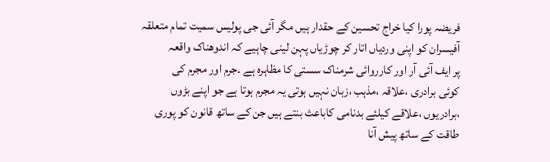فریضہ پورا کیا خراج تحسین کے حقدار ہیں مگر آئی جی پولیس سمیت تمام متعلقہ
آفیسران کو اپنی وردیاں اتار کر چوڑیاں پہن لینی چاہیے کہ اندوھناک واقعہ
پر ایف آئی آر اور کارروائی شرمناک سستی کا مظاہرہ ہے ۔جرم اور مجرم کی
کوئی برادری ،علاقہ ،مذہب ،زبان نہیں ہوتی یہ مجرم ہوتا ہے جو اپنے بڑوں
،برادریوں ،علاقے کیلئے بدنامی کاباعث بنتے ہیں جن کے ساتھ قانون کو پوری
طاقت کے ساتھ پیش آنا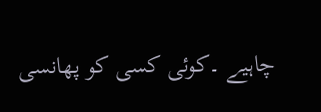چاہیے ۔کوئی کسی کو پھانسی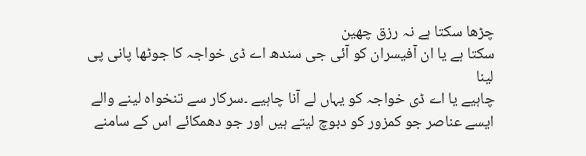چڑھا سکتا ہے نہ رزق چھین
سکتا ہے یا ان آفیسران کو آئی جی سندھ اے ڈی خواجہ کا جوٹھا پانی پی لینا
چاہیے یا اے ڈی خواجہ کو یہاں لے آنا چاہیے ۔سرکار سے تنخواہ لینے والے
ایسے عناصر جو کمزور کو دبوچ لیتے ہیں اور جو دھمکائے اس کے سامنے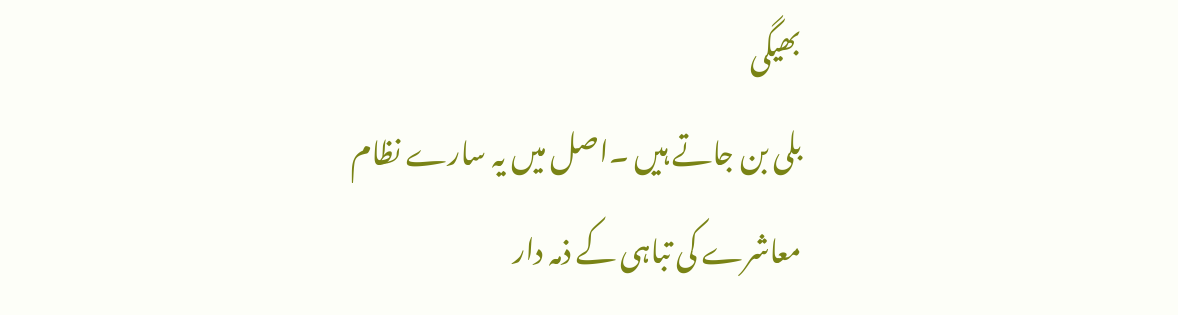بھیگی
بلی بن جاتے ہیں ۔اصل میں یہ سارے نظام معاشرے کی تباہی کے ذمہ دار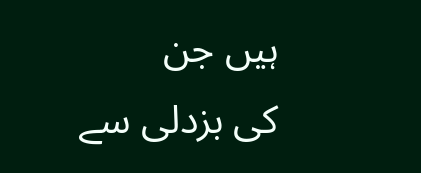ہیں جن
کی بزدلی سے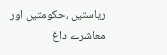ریاستیں ،حکومتیں اور معاشرے داغ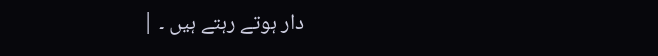دار ہوتے رہتے ہیں ۔ |